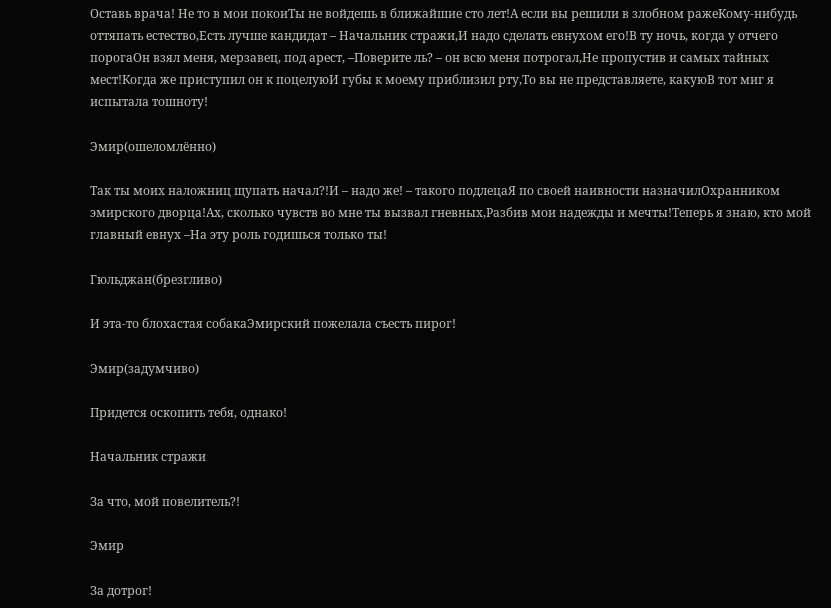Оставь врача! Не то в мои покоиТы не войдешь в ближайшие сто лет!А если вы решили в злобном ражеКому-нибудь оттяпать естество,Есть лучше кандидат – Начальник стражи,И надо сделать евнухом его!В ту ночь, когда у отчего порогаОн взял меня, мерзавец, под арест, –Поверите ль? – он всю меня потрогал,Не пропустив и самых тайных мест!Когда же приступил он к поцелуюИ губы к моему приблизил рту,То вы не представляете, какуюВ тот миг я испытала тошноту!

Эмир(ошеломлённо)

Так ты моих наложниц щупать начал?!И – надо же! – такого подлецаЯ по своей наивности назначилОхранником эмирского дворца!Ах, сколько чувств во мне ты вызвал гневных,Разбив мои надежды и мечты!Теперь я знаю, кто мой главный евнух –На эту роль годишься только ты!

Гюльджан(брезгливо)

И эта-то блохастая собакаЭмирский пожелала съесть пирог!

Эмир(задумчиво)

Придется оскопить тебя, однако!

Начальник стражи

За что, мой повелитель?!

Эмир

За дотрог!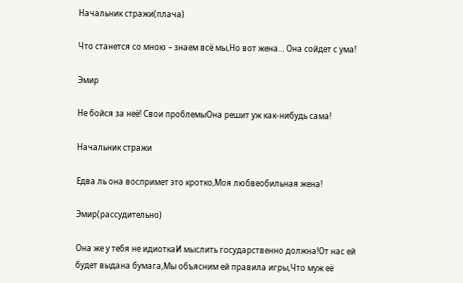Начальник стражи(плача)

Что станется со мною – знаем всё мы,Но вот жена… Она сойдет с ума!

Эмир

Не бойся за неё! Свои проблемыОна решит уж как-нибудь сама!

Начальник стражи

Едва ль она воспримет это кротко,Моя любвеобильная жена!

Эмир(рассудительно)

Она же у тебя не идиоткаИ мыслить государственно должна!От нас ей будет выдана бумага,Мы объясним ей правила игры,Что муж её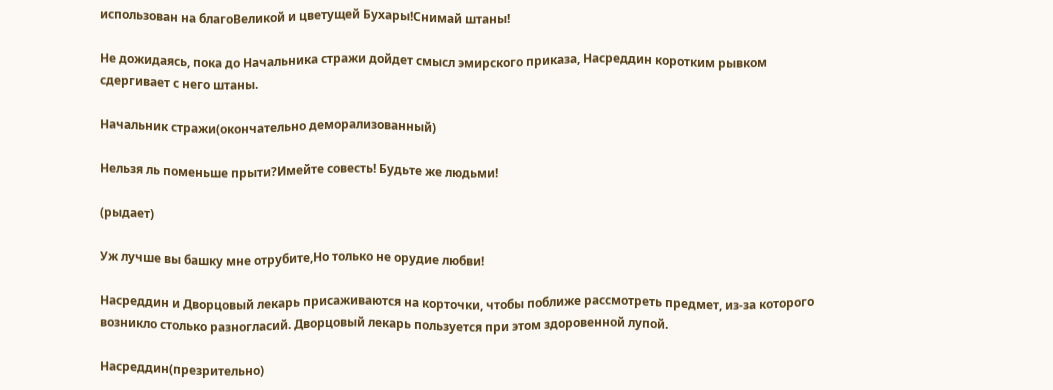использован на благоВеликой и цветущей Бухары!Снимай штаны!

Не дожидаясь, пока до Начальника стражи дойдет смысл эмирского приказа, Насреддин коротким рывком сдергивает с него штаны.

Начальник стражи(окончательно деморализованный)

Нельзя ль поменьше прыти?Имейте совесть! Будьте же людьми!

(рыдает)

Уж лучше вы башку мне отрубите,Но только не орудие любви!

Насреддин и Дворцовый лекарь присаживаются на корточки, чтобы поближе рассмотреть предмет, из-за которого возникло столько разногласий. Дворцовый лекарь пользуется при этом здоровенной лупой.

Насреддин(презрительно)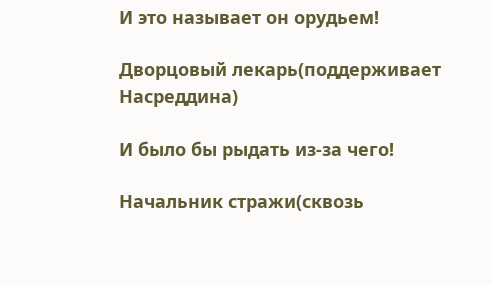И это называет он орудьем!

Дворцовый лекарь(поддерживает Насреддина)

И было бы рыдать из-за чего!

Начальник стражи(сквозь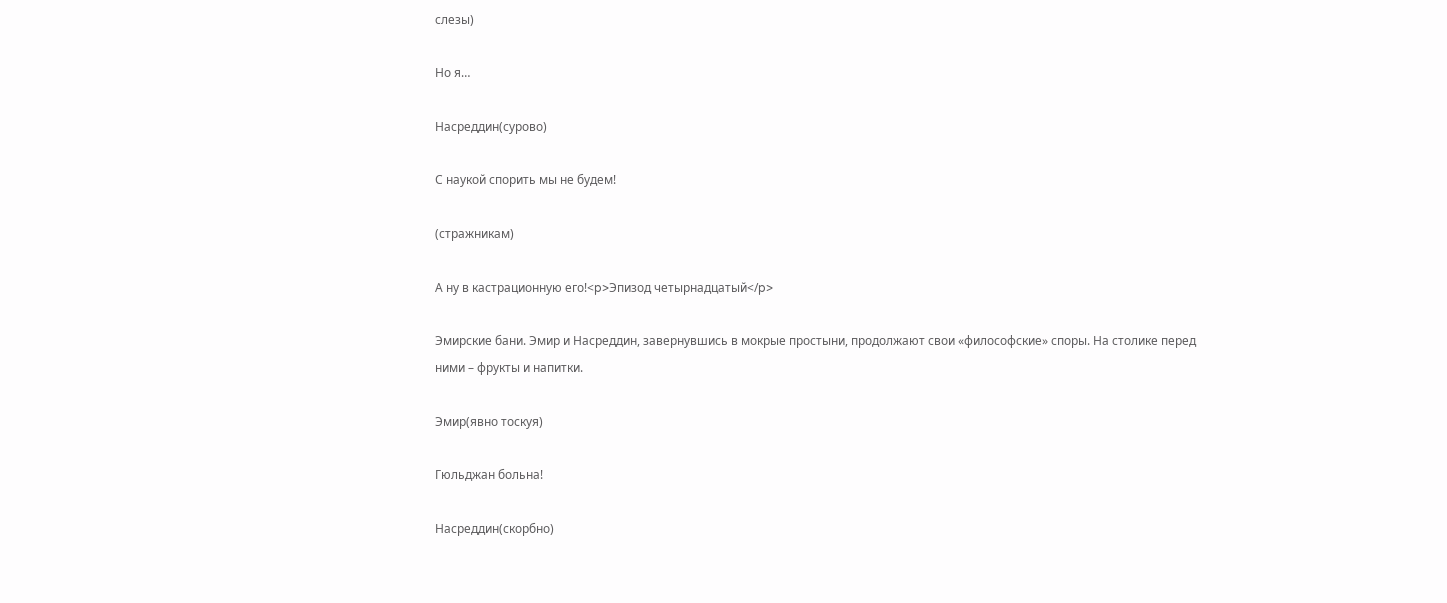слезы)

Но я…

Насреддин(сурово)

С наукой спорить мы не будем!

(стражникам)

А ну в кастрационную его!<p>Эпизод четырнадцатый</p>

Эмирские бани. Эмир и Насреддин, завернувшись в мокрые простыни, продолжают свои «философские» споры. На столике перед ними – фрукты и напитки.

Эмир(явно тоскуя)

Гюльджан больна!

Насреддин(скорбно)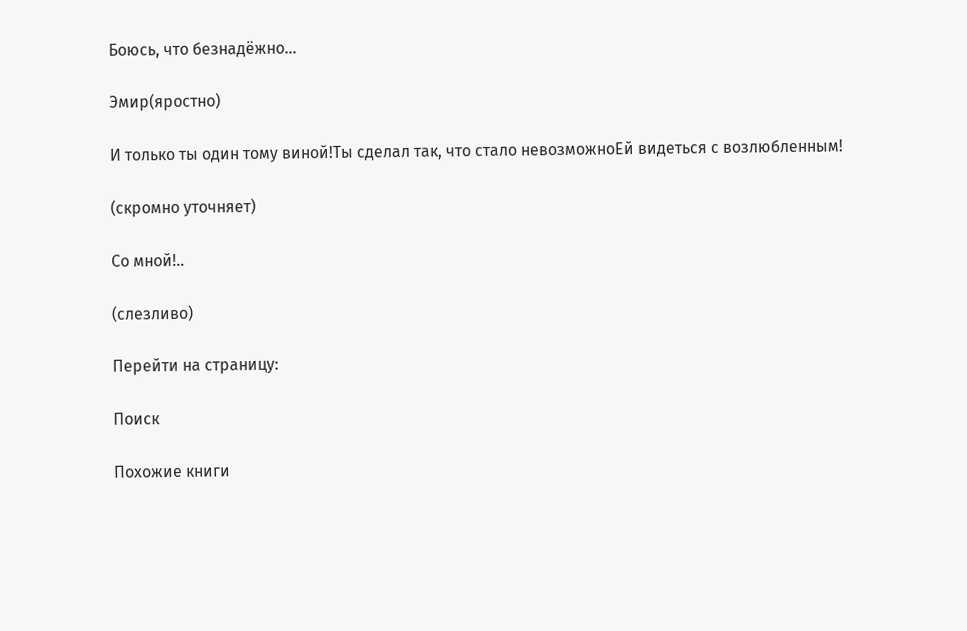Боюсь, что безнадёжно…

Эмир(яростно)

И только ты один тому виной!Ты сделал так, что стало невозможноЕй видеться с возлюбленным!

(скромно уточняет)

Со мной!..

(слезливо)

Перейти на страницу:

Поиск

Похожие книги